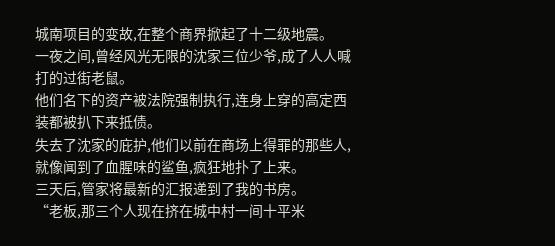城南项目的变故,在整个商界掀起了十二级地震。
一夜之间,曾经风光无限的沈家三位少爷,成了人人喊打的过街老鼠。
他们名下的资产被法院强制执行,连身上穿的高定西装都被扒下来抵债。
失去了沈家的庇护,他们以前在商场上得罪的那些人,就像闻到了血腥味的鲨鱼,疯狂地扑了上来。
三天后,管家将最新的汇报递到了我的书房。
“老板,那三个人现在挤在城中村一间十平米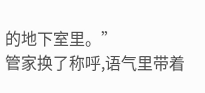的地下室里。”
管家换了称呼,语气里带着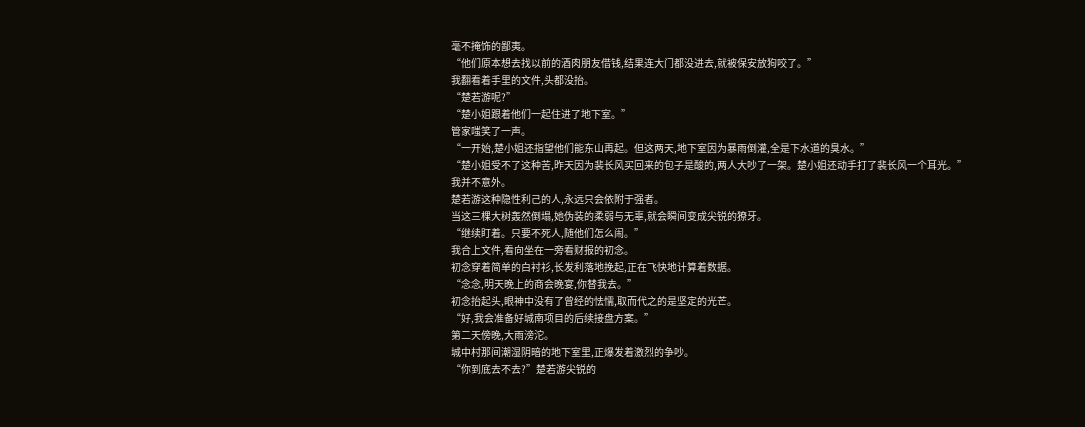毫不掩饰的鄙夷。
“他们原本想去找以前的酒肉朋友借钱,结果连大门都没进去,就被保安放狗咬了。”
我翻看着手里的文件,头都没抬。
“楚若游呢?”
“楚小姐跟着他们一起住进了地下室。”
管家嗤笑了一声。
“一开始,楚小姐还指望他们能东山再起。但这两天,地下室因为暴雨倒灌,全是下水道的臭水。”
“楚小姐受不了这种苦,昨天因为裴长风买回来的包子是酸的,两人大吵了一架。楚小姐还动手打了裴长风一个耳光。”
我并不意外。
楚若游这种隐性利己的人,永远只会依附于强者。
当这三棵大树轰然倒塌,她伪装的柔弱与无辜,就会瞬间变成尖锐的獠牙。
“继续盯着。只要不死人,随他们怎么闹。”
我合上文件,看向坐在一旁看财报的初念。
初念穿着简单的白衬衫,长发利落地挽起,正在飞快地计算着数据。
“念念,明天晚上的商会晚宴,你替我去。”
初念抬起头,眼神中没有了曾经的怯懦,取而代之的是坚定的光芒。
“好,我会准备好城南项目的后续接盘方案。”
第二天傍晚,大雨滂沱。
城中村那间潮湿阴暗的地下室里,正爆发着激烈的争吵。
“你到底去不去?”楚若游尖锐的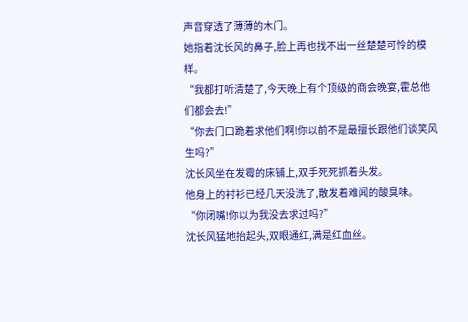声音穿透了薄薄的木门。
她指着沈长风的鼻子,脸上再也找不出一丝楚楚可怜的模样。
“我都打听清楚了,今天晚上有个顶级的商会晚宴,霍总他们都会去!”
“你去门口跪着求他们啊!你以前不是最擅长跟他们谈笑风生吗?”
沈长风坐在发霉的床铺上,双手死死抓着头发。
他身上的衬衫已经几天没洗了,散发着难闻的酸臭味。
“你闭嘴!你以为我没去求过吗?”
沈长风猛地抬起头,双眼通红,满是红血丝。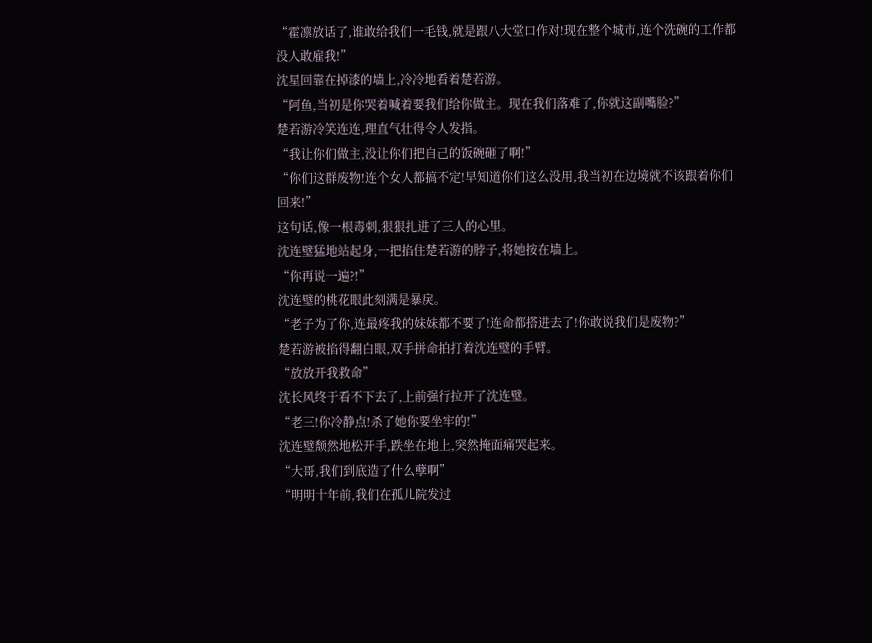“霍凛放话了,谁敢给我们一毛钱,就是跟八大堂口作对!现在整个城市,连个洗碗的工作都没人敢雇我!”
沈星回靠在掉漆的墙上,冷冷地看着楚若游。
“阿鱼,当初是你哭着喊着要我们给你做主。现在我们落难了,你就这副嘴脸?”
楚若游冷笑连连,理直气壮得令人发指。
“我让你们做主,没让你们把自己的饭碗砸了啊!”
“你们这群废物!连个女人都搞不定!早知道你们这么没用,我当初在边境就不该跟着你们回来!”
这句话,像一根毒刺,狠狠扎进了三人的心里。
沈连璧猛地站起身,一把掐住楚若游的脖子,将她按在墙上。
“你再说一遍?!”
沈连璧的桃花眼此刻满是暴戾。
“老子为了你,连最疼我的妹妹都不要了!连命都搭进去了!你敢说我们是废物?”
楚若游被掐得翻白眼,双手拼命拍打着沈连璧的手臂。
“放放开我救命”
沈长风终于看不下去了,上前强行拉开了沈连璧。
“老三!你冷静点!杀了她你要坐牢的!”
沈连璧颓然地松开手,跌坐在地上,突然掩面痛哭起来。
“大哥,我们到底造了什么孽啊”
“明明十年前,我们在孤儿院发过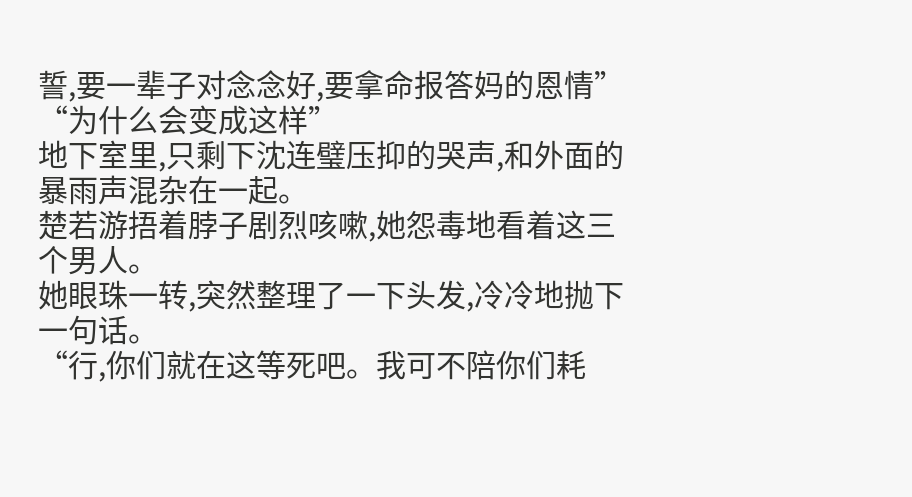誓,要一辈子对念念好,要拿命报答妈的恩情”
“为什么会变成这样”
地下室里,只剩下沈连璧压抑的哭声,和外面的暴雨声混杂在一起。
楚若游捂着脖子剧烈咳嗽,她怨毒地看着这三个男人。
她眼珠一转,突然整理了一下头发,冷冷地抛下一句话。
“行,你们就在这等死吧。我可不陪你们耗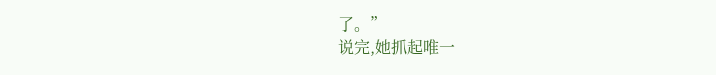了。”
说完,她抓起唯一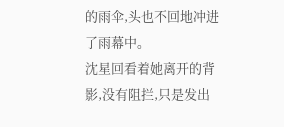的雨伞,头也不回地冲进了雨幕中。
沈星回看着她离开的背影,没有阻拦,只是发出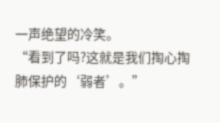一声绝望的冷笑。
“看到了吗?这就是我们掏心掏肺保护的‘弱者’。”